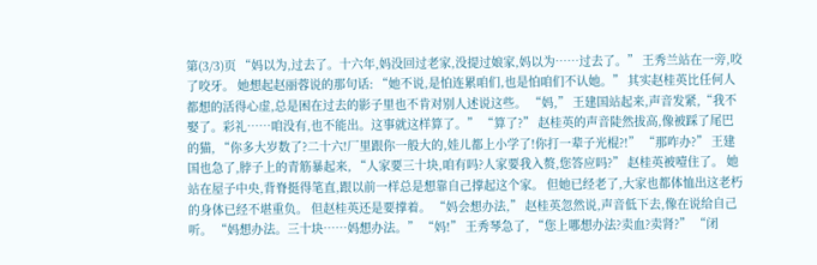第(3/3)页 “妈以为,过去了。十六年,妈没回过老家,没提过娘家,妈以为……过去了。” 王秀兰站在一旁,咬了咬牙。 她想起赵丽蓉说的那句话: “她不说,是怕连累咱们,也是怕咱们不认她。” 其实赵桂英比任何人都想的活得心虚,总是困在过去的影子里也不肯对别人述说这些。 “妈,” 王建国站起来,声音发紧,“我不娶了。彩礼……咱没有,也不能出。这事就这样算了。” “算了?” 赵桂英的声音陡然拔高,像被踩了尾巴的猫, “你多大岁数了?二十六!厂里跟你一般大的,娃儿都上小学了!你打一辈子光棍?!” “那咋办?” 王建国也急了,脖子上的青筋暴起来, “人家要三十块,咱有吗?人家要我入赘,您答应吗?” 赵桂英被噎住了。 她站在屋子中央,背脊挺得笔直,跟以前一样总是想靠自己撑起这个家。 但她已经老了,大家也都体恤出这老朽的身体已经不堪重负。 但赵桂英还是要撑着。 “妈会想办法,” 赵桂英忽然说,声音低下去,像在说给自己听。 “妈想办法。三十块……妈想办法。” “妈!” 王秀琴急了, “您上哪想办法?卖血?卖肾?” “闭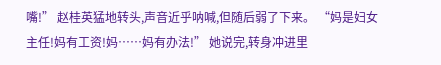嘴!” 赵桂英猛地转头,声音近乎呐喊,但随后弱了下来。 “妈是妇女主任!妈有工资!妈……妈有办法!” 她说完,转身冲进里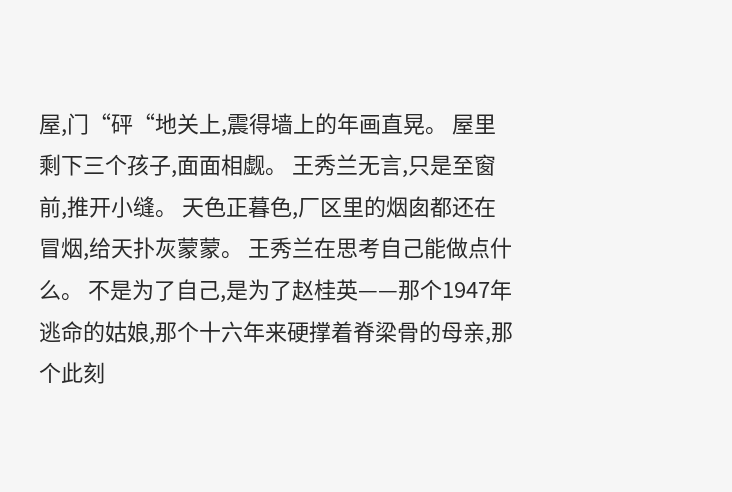屋,门“砰“地关上,震得墙上的年画直晃。 屋里剩下三个孩子,面面相觑。 王秀兰无言,只是至窗前,推开小缝。 天色正暮色,厂区里的烟囱都还在冒烟,给天扑灰蒙蒙。 王秀兰在思考自己能做点什么。 不是为了自己,是为了赵桂英——那个1947年逃命的姑娘,那个十六年来硬撑着脊梁骨的母亲,那个此刻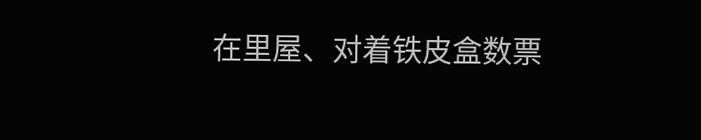在里屋、对着铁皮盒数票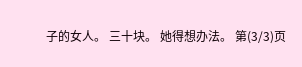子的女人。 三十块。 她得想办法。 第(3/3)页